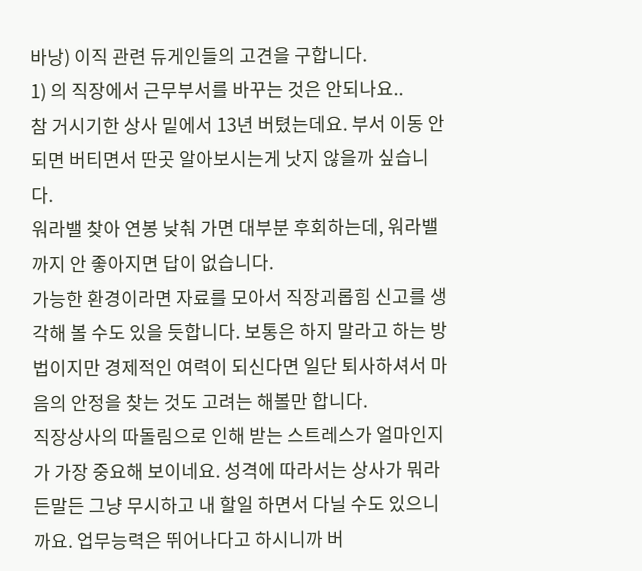바낭) 이직 관련 듀게인들의 고견을 구합니다.
1) 의 직장에서 근무부서를 바꾸는 것은 안되나요..
참 거시기한 상사 밑에서 13년 버텼는데요. 부서 이동 안되면 버티면서 딴곳 알아보시는게 낫지 않을까 싶습니다.
워라밸 찾아 연봉 낮춰 가면 대부분 후회하는데, 워라밸까지 안 좋아지면 답이 없습니다.
가능한 환경이라면 자료를 모아서 직장괴롭힘 신고를 생각해 볼 수도 있을 듯합니다. 보통은 하지 말라고 하는 방법이지만 경제적인 여력이 되신다면 일단 퇴사하셔서 마음의 안정을 찾는 것도 고려는 해볼만 합니다.
직장상사의 따돌림으로 인해 받는 스트레스가 얼마인지가 가장 중요해 보이네요. 성격에 따라서는 상사가 뭐라든말든 그냥 무시하고 내 할일 하면서 다닐 수도 있으니까요. 업무능력은 뛰어나다고 하시니까 버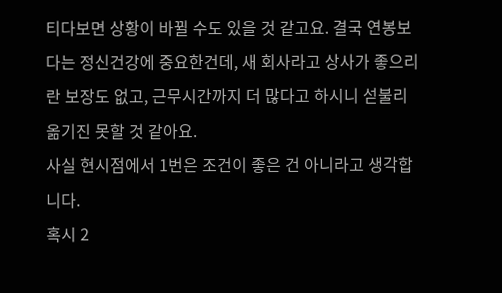티다보면 상황이 바뀔 수도 있을 것 같고요. 결국 연봉보다는 정신건강에 중요한건데, 새 회사라고 상사가 좋으리란 보장도 없고, 근무시간까지 더 많다고 하시니 섣불리 옮기진 못할 것 같아요.
사실 현시점에서 1번은 조건이 좋은 건 아니라고 생각합니다.
혹시 2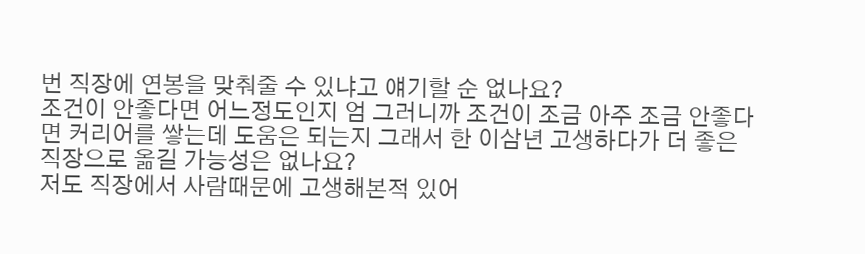번 직장에 연봉을 맞춰줄 수 있냐고 얘기할 순 없나요?
조건이 안좋다면 어느정도인지 엄 그러니까 조건이 조금 아주 조금 안좋다면 커리어를 쌓는데 도움은 되는지 그래서 한 이삼년 고생하다가 더 좋은 직장으로 옮길 가능성은 없나요?
저도 직장에서 사람때문에 고생해본적 있어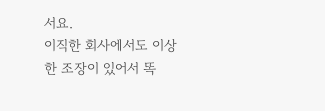서요.
이직한 회사에서도 이상한 조장이 있어서 똑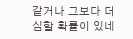같거나 그보다 더 심할 확률이 있네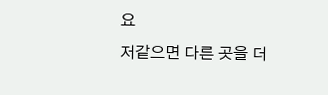요
저같으면 다른 곳을 더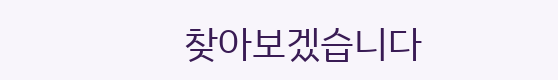찾아보겠습니다